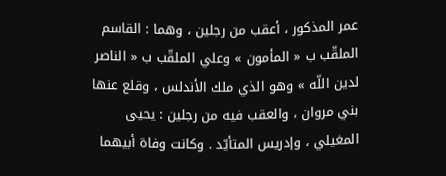عمر المذكور ، أعقب من رجلين ، وهما : القاسم الملقّب ب « المأمون » وعلي الملقّب ب « الناصر لدين اللّه » وهو الذي ملك الأندلس ، وقلع عنها بني مروان ، والعقب فيه من رجلين : يحيى المغيلي ، وإدريس المتأيّد . وكانت وفاة أبيهما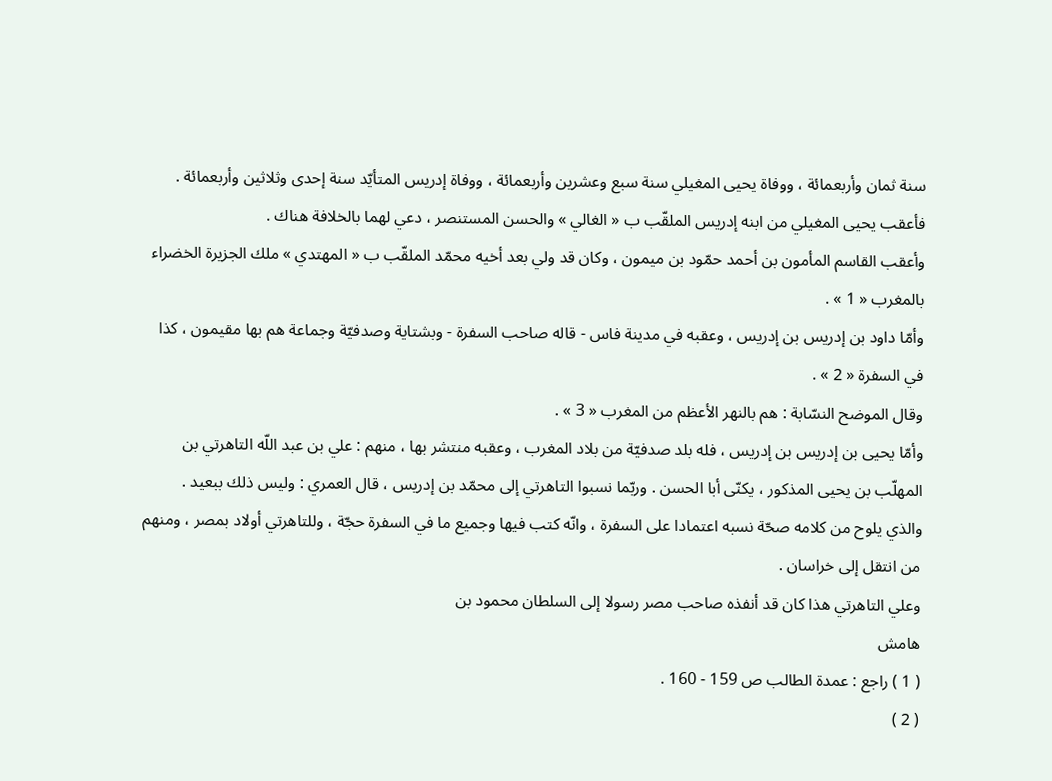سنة ثمان وأربعمائة ، ووفاة يحيى المغيلي سنة سبع وعشرين وأربعمائة ، ووفاة إدريس المتأيّد سنة إحدى وثلاثين وأربعمائة .
فأعقب يحيى المغيلي من ابنه إدريس الملقّب ب « الغالي » والحسن المستنصر ، دعي لهما بالخلافة هناك .
وأعقب القاسم المأمون بن أحمد حمّود بن ميمون ، وكان قد ولي بعد أخيه محمّد الملقّب ب « المهتدي » ملك الجزيرة الخضراء بالمغرب « 1 » .
وأمّا داود بن إدريس بن إدريس ، وعقبه في مدينة فاس - قاله صاحب السفرة - وبشتاية وصدفيّة وجماعة هم بها مقيمون ، كذا في السفرة « 2 » .
وقال الموضح النسّابة : هم بالنهر الأعظم من المغرب « 3 » .
وأمّا يحيى بن إدريس بن إدريس ، فله بلد صدفيّة من بلاد المغرب ، وعقبه منتشر بها ، منهم : علي بن عبد اللّه التاهرتي بن المهلّب بن يحيى المذكور ، يكنّى أبا الحسن . وربّما نسبوا التاهرتي إلى محمّد بن إدريس ، قال العمري : وليس ذلك ببعيد . والذي يلوح من كلامه صحّة نسبه اعتمادا على السفرة ، وانّه كتب فيها وجميع ما في السفرة حجّة ، وللتاهرتي أولاد بمصر ، ومنهم من انتقل إلى خراسان .
وعلي التاهرتي هذا كان قد أنفذه صاحب مصر رسولا إلى السلطان محمود بن
هامش
( 1 ) راجع : عمدة الطالب ص 159 - 160 .
( 2 )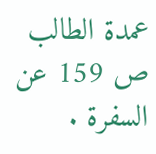عمدة الطالب ص 159 عن السفرة .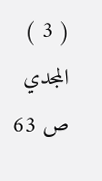( 3 ) المجدي ص 63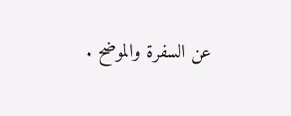عن السفرة والموضح .